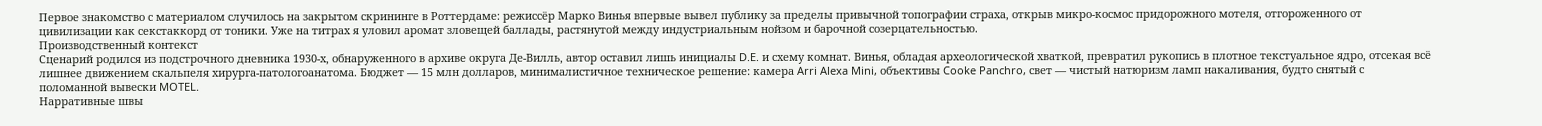Первое знакомство с материалом случилось на закрытом скрининге в Роттердаме: режиссёр Марко Винья впервые вывел публику за пределы привычной топографии страха, открыв микро-космос придорожного мотеля, отгороженного от цивилизации как секстаккорд от тоники. Уже на титрах я уловил аромат зловещей баллады, растянутой между индустриальным нойзом и барочной созерцательностью.
Производственный контекст
Сценарий родился из подстрочного дневника 1930-х, обнаруженного в архиве округа Де-Вилль, автор оставил лишь инициалы D.E. и схему комнат. Винья, обладая археологической хваткой, превратил рукопись в плотное текстуальное ядро, отсекая всё лишнее движением скальпеля хирурга-патологоанатома. Бюджет — 15 млн долларов, минималистичное техническое решение: камера Arri Alexa Mini, объективы Cooke Panchro, свет — чистый натюризм ламп накаливания, будто снятый с поломанной вывески MOTEL.
Нарративные швы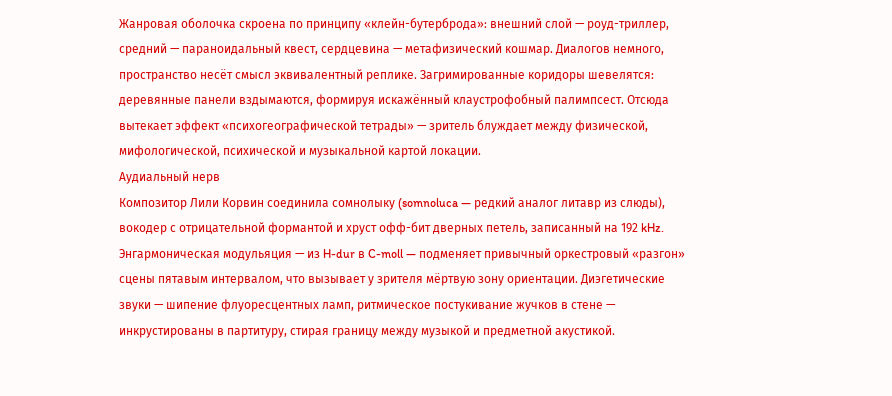Жанровая оболочка скроена по принципу «клейн-бутерброда»: внешний слой — роуд-триллер, средний — параноидальный квест, сердцевина — метафизический кошмар. Диалогов немного, пространство несёт смысл эквивалентный реплике. Загримированные коридоры шевелятся: деревянные панели вздымаются, формируя искажённый клаустрофобный палимпсест. Отсюда вытекает эффект «психогеографической тетрады» — зритель блуждает между физической, мифологической, психической и музыкальной картой локации.
Аудиальный нерв
Композитор Лили Корвин соединила сомнолыку (somnoluca — редкий аналог литавр из слюды), вокодер с отрицательной формантой и хруст офф-бит дверных петель, записанный на 192 kHz. Энгармоническая модульяция — из H-dur в C-moll — подменяет привычный оркестровый «разгон» сцены пятавым интервалом, что вызывает у зрителя мёртвую зону ориентации. Диэгетические звуки — шипение флуоресцентных ламп, ритмическое постукивание жучков в стене — инкрустированы в партитуру, стирая границу между музыкой и предметной акустикой.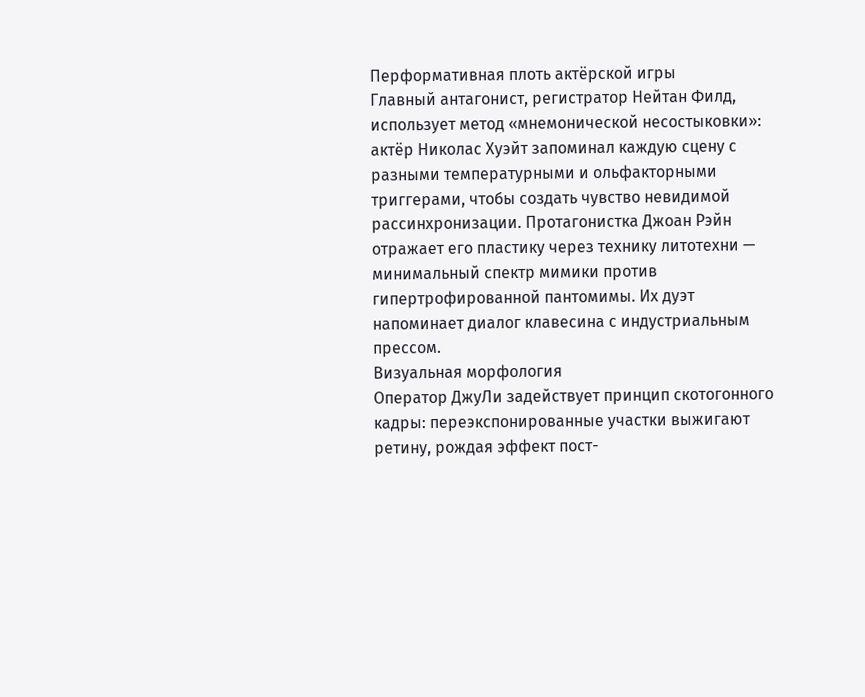Перформативная плоть актёрской игры
Главный антагонист, регистратор Нейтан Филд, использует метод «мнемонической несостыковки»: актёр Николас Хуэйт запоминал каждую сцену с разными температурными и ольфакторными триггерами, чтобы создать чувство невидимой рассинхронизации. Протагонистка Джоан Рэйн отражает его пластику через технику литотехни — минимальный спектр мимики против гипертрофированной пантомимы. Их дуэт напоминает диалог клавесина с индустриальным прессом.
Визуальная морфология
Оператор ДжуЛи задействует принцип скотогонного кадры: переэкспонированные участки выжигают ретину, рождая эффект пост-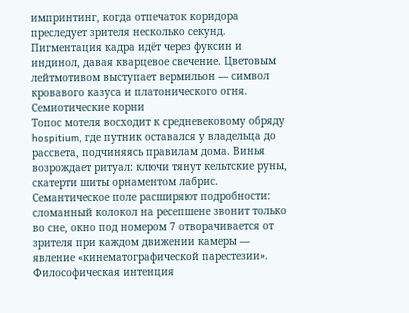импринтинг, когда отпечаток коридора преследует зрителя несколько секунд. Пигментация кадра идёт через фуксин и индинол, давая кварцевое свечение. Цветовым лейтмотивом выступает вермильон — символ кровавого казуса и платонического огня.
Семиотические корни
Топос мотеля восходит к средневековому обряду hospitium, где путник оставался у владельца до рассвета, подчиняясь правилам дома. Винья возрождает ритуал: ключи тянут кельтские руны, скатерти шиты орнаментом лабрис. Семантическое поле расширяют подробности: сломанный колокол на ресепшене звонит только во сне, окно под номером 7 отворачивается от зрителя при каждом движении камеры — явление «кинематографической парестезии».
Философическая интенция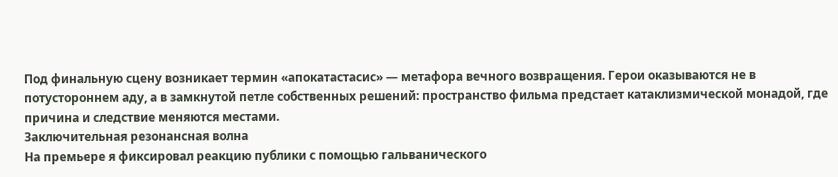Под финальную сцену возникает термин «апокатастасис» — метафора вечного возвращения. Герои оказываются не в потустороннем аду, а в замкнутой петле собственных решений: пространство фильма предстает катаклизмической монадой, где причина и следствие меняются местами.
Заключительная резонансная волна
На премьере я фиксировал реакцию публики с помощью гальванического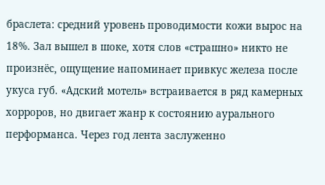браслета: средний уровень проводимости кожи вырос на 18%. Зал вышел в шоке, хотя слов «страшно» никто не произнёс, ощущение напоминает привкус железа после укуса губ. «Адский мотель» встраивается в ряд камерных хорроров, но двигает жанр к состоянию аурального перформанса. Через год лента заслуженно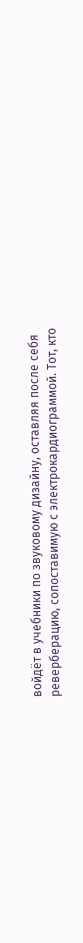войдёт в учебники по звуковому дизайну, оставляя после себя реверберацию, сопоставимую с электрокардиограммой. Тот, кто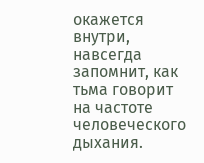окажется внутри, навсегда запомнит, как тьма говорит на частоте человеческого дыхания.